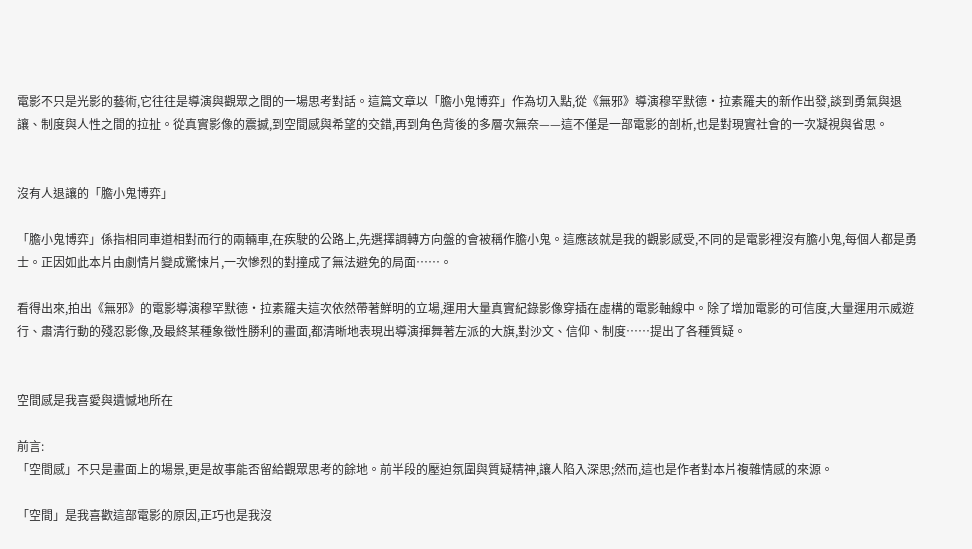電影不只是光影的藝術,它往往是導演與觀眾之間的一場思考對話。這篇文章以「膽小鬼博弈」作為切入點,從《無邪》導演穆罕默德・拉素羅夫的新作出發,談到勇氣與退讓、制度與人性之間的拉扯。從真實影像的震撼,到空間感與希望的交錯,再到角色背後的多層次無奈——這不僅是一部電影的剖析,也是對現實社會的一次凝視與省思。


沒有人退讓的「膽小鬼博弈」

「膽小鬼博弈」係指相同車道相對而行的兩輛車,在疾駛的公路上,先選擇調轉方向盤的會被稱作膽小鬼。這應該就是我的觀影感受,不同的是電影裡沒有膽小鬼,每個人都是勇士。正因如此本片由劇情片變成驚悚片,一次慘烈的對撞成了無法避免的局面⋯⋯。

看得出來,拍出《無邪》的電影導演穆罕默德・拉素羅夫這次依然帶著鮮明的立場,運用大量真實紀錄影像穿插在虛構的電影軸線中。除了增加電影的可信度,大量運用示威遊行、肅清行動的殘忍影像,及最終某種象徵性勝利的畫面,都清晰地表現出導演揮舞著左派的大旗,對沙文、信仰、制度⋯⋯提出了各種質疑。


空間感是我喜愛與遺憾地所在

前言:
「空間感」不只是畫面上的場景,更是故事能否留給觀眾思考的餘地。前半段的壓迫氛圍與質疑精神,讓人陷入深思;然而,這也是作者對本片複雜情感的來源。

「空間」是我喜歡這部電影的原因,正巧也是我沒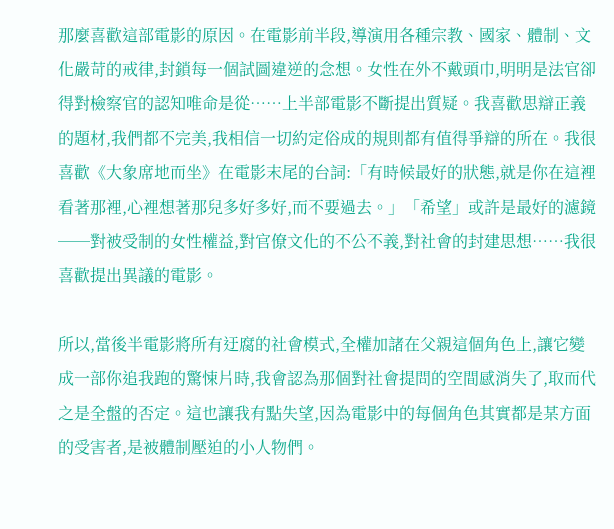那麼喜歡這部電影的原因。在電影前半段,導演用各種宗教、國家、體制、文化嚴苛的戒律,封鎖每一個試圖違逆的念想。女性在外不戴頭巾,明明是法官卻得對檢察官的認知唯命是從……上半部電影不斷提出質疑。我喜歡思辯正義的題材,我們都不完美,我相信一切約定俗成的規則都有值得爭辯的所在。我很喜歡《大象席地而坐》在電影末尾的台詞:「有時候最好的狀態,就是你在這裡看著那裡,心裡想著那兒多好多好,而不要過去。」「希望」或許是最好的濾鏡──對被受制的女性權益,對官僚文化的不公不義,對社會的封建思想……我很喜歡提出異議的電影。

所以,當後半電影將所有迂腐的社會模式,全權加諸在父親這個角色上,讓它變成一部你追我跑的驚悚片時,我會認為那個對社會提問的空間感消失了,取而代之是全盤的否定。這也讓我有點失望,因為電影中的每個角色其實都是某方面的受害者,是被體制壓迫的小人物們。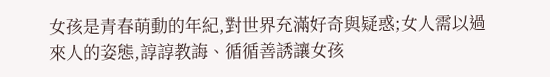女孩是青春萌動的年紀,對世界充滿好奇與疑惑;女人需以過來人的姿態,諄諄教誨、循循善誘讓女孩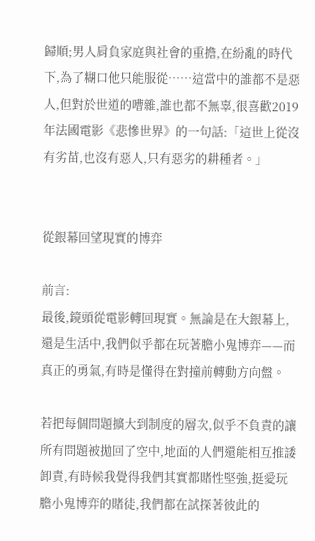歸順;男人肩負家庭與社會的重擔,在紛亂的時代下,為了糊口他只能服從……這當中的誰都不是惡人,但對於世道的嘈雜,誰也都不無辜,很喜歡2019年法國電影《悲慘世界》的一句話:「這世上從沒有劣苗,也沒有惡人,只有惡劣的耕種者。」


從銀幕回望現實的博弈

前言:
最後,鏡頭從電影轉回現實。無論是在大銀幕上,還是生活中,我們似乎都在玩著膽小鬼博弈——而真正的勇氣,有時是懂得在對撞前轉動方向盤。

若把每個問題擴大到制度的層次,似乎不負責的讓所有問題被拋回了空中,地面的人們還能相互推諉卸責,有時候我覺得我們其實都賭性堅強,挺愛玩膽小鬼博弈的賭徒,我們都在試探著彼此的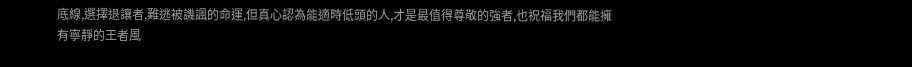底線,選擇退讓者,難逃被譏諷的命運,但真心認為能適時低頭的人,才是最值得尊敬的強者,也祝福我們都能擁有寧靜的王者風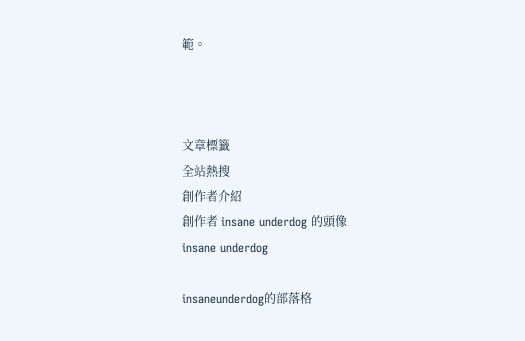範。



文章標籤
全站熱搜
創作者介紹
創作者 insane underdog 的頭像
insane underdog

insaneunderdog的部落格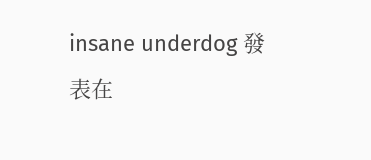insane underdog 發表在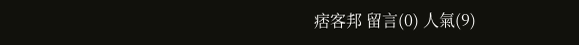痞客邦 留言(0) 人氣(9)